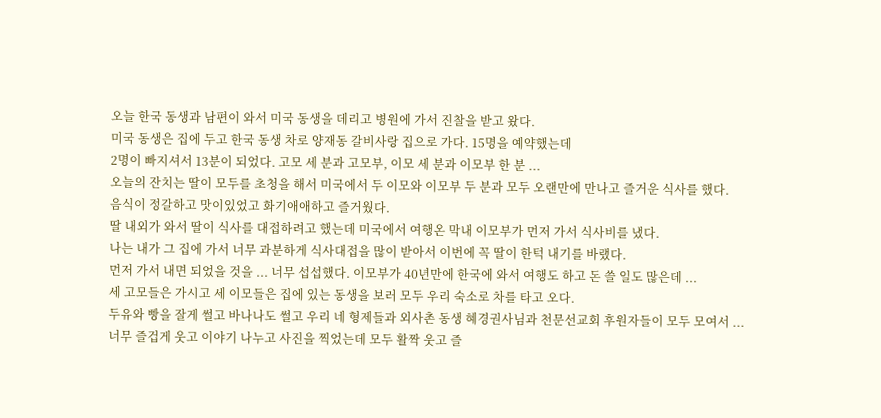오늘 한국 동생과 남편이 와서 미국 동생을 데리고 병원에 가서 진찰을 받고 왔다.
미국 동생은 집에 두고 한국 동생 차로 양재동 갈비사랑 집으로 가다. 15명을 예약했는데
2명이 빠지셔서 13분이 되었다. 고모 세 분과 고모부, 이모 세 분과 이모부 한 분 ...
오늘의 잔치는 딸이 모두를 초청을 해서 미국에서 두 이모와 이모부 두 분과 모두 오랜만에 만나고 즐거운 식사를 했다.
음식이 정갈하고 맛이있었고 화기애애하고 즐거웠다.
딸 내외가 와서 딸이 식사를 대접하려고 했는데 미국에서 여행온 막내 이모부가 먼저 가서 식사비를 냈다.
나는 내가 그 집에 가서 너무 과분하게 식사대접을 많이 받아서 이번에 꼭 딸이 한턱 내기를 바랬다.
먼저 가서 내면 되었을 것을 ... 너무 섭섭했다. 이모부가 40년만에 한국에 와서 여행도 하고 돈 쓸 일도 많은데 ...
세 고모들은 가시고 세 이모들은 집에 있는 동생을 보러 모두 우리 숙소로 차를 타고 오다.
두유와 빵을 잘게 썰고 바나나도 썰고 우리 네 형제들과 외사촌 동생 혜경권사님과 천문선교회 후원자들이 모두 모여서 ...
너무 즐겁게 웃고 이야기 나누고 사진을 찍었는데 모두 활짝 웃고 즐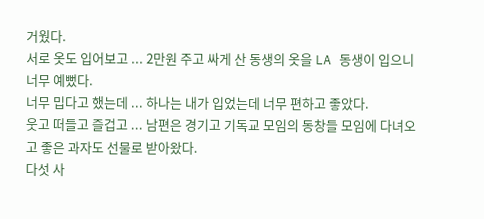거웠다.
서로 옷도 입어보고 ... 2만원 주고 싸게 산 동생의 옷을 LA 동생이 입으니 너무 예뻤다.
너무 밉다고 했는데 ... 하나는 내가 입었는데 너무 편하고 좋았다.
웃고 떠들고 즐겁고 ... 남편은 경기고 기독교 모임의 동창들 모임에 다녀오고 좋은 과자도 선물로 받아왔다.
다섯 사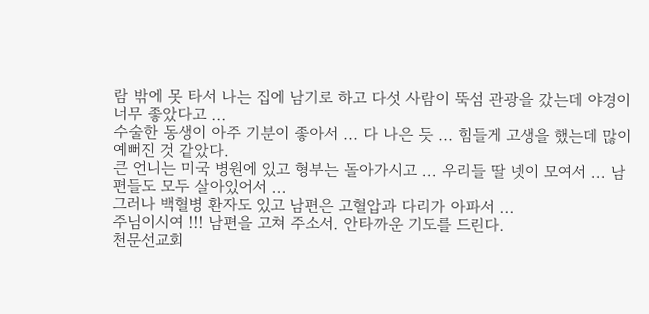람 밖에 못 타서 나는 집에 남기로 하고 다섯 사람이 뚝섬 관광을 갔는데 야경이 너무 좋았다고 ...
수술한 동생이 아주 기분이 좋아서 ... 다 나은 듯 ... 힘들게 고생을 했는데 많이 예뻐진 것 같았다.
큰 언니는 미국 병원에 있고 형부는 돌아가시고 ... 우리들 딸 넷이 모여서 ... 남편들도 모두 살아있어서 ...
그러나 백혈병 환자도 있고 남편은 고혈압과 다리가 아파서 ...
주님이시여 !!! 남편을 고쳐 주소서. 안타까운 기도를 드린다.
천문선교회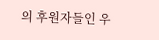의 후원자들인 우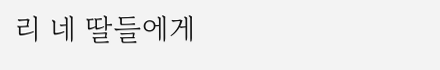리 네 딸들에게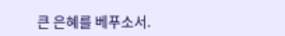큰 은혜를 베푸소서.